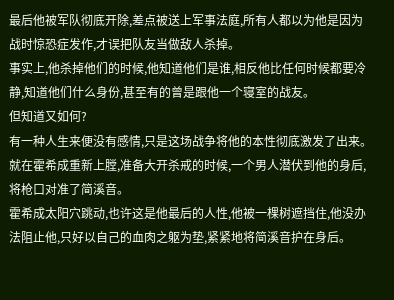最后他被军队彻底开除,差点被送上军事法庭,所有人都以为他是因为战时惊恐症发作,才误把队友当做敌人杀掉。
事实上,他杀掉他们的时候,他知道他们是谁,相反他比任何时候都要冷静,知道他们什么身份,甚至有的曾是跟他一个寝室的战友。
但知道又如何?
有一种人生来便没有感情,只是这场战争将他的本性彻底激发了出来。
就在霍希成重新上膛,准备大开杀戒的时候,一个男人潜伏到他的身后,将枪口对准了简溪音。
霍希成太阳穴跳动,也许这是他最后的人性,他被一棵树遮挡住,他没办法阻止他,只好以自己的血肉之躯为垫,紧紧地将简溪音护在身后。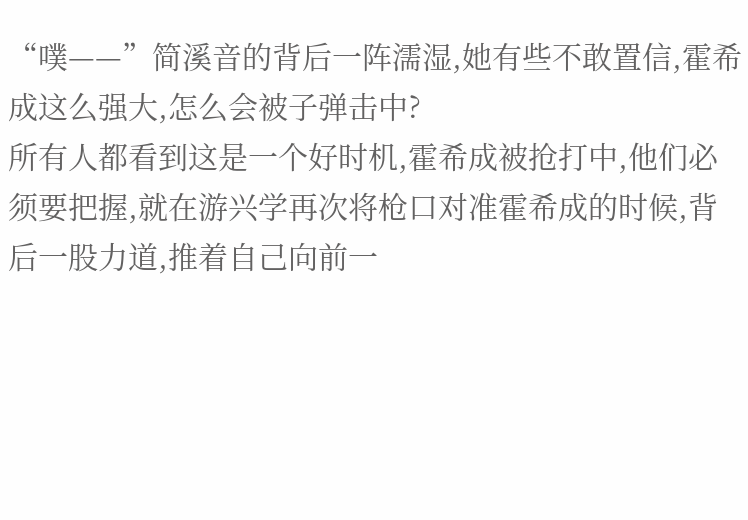“噗——”简溪音的背后一阵濡湿,她有些不敢置信,霍希成这么强大,怎么会被子弹击中?
所有人都看到这是一个好时机,霍希成被抢打中,他们必须要把握,就在游兴学再次将枪口对准霍希成的时候,背后一股力道,推着自己向前一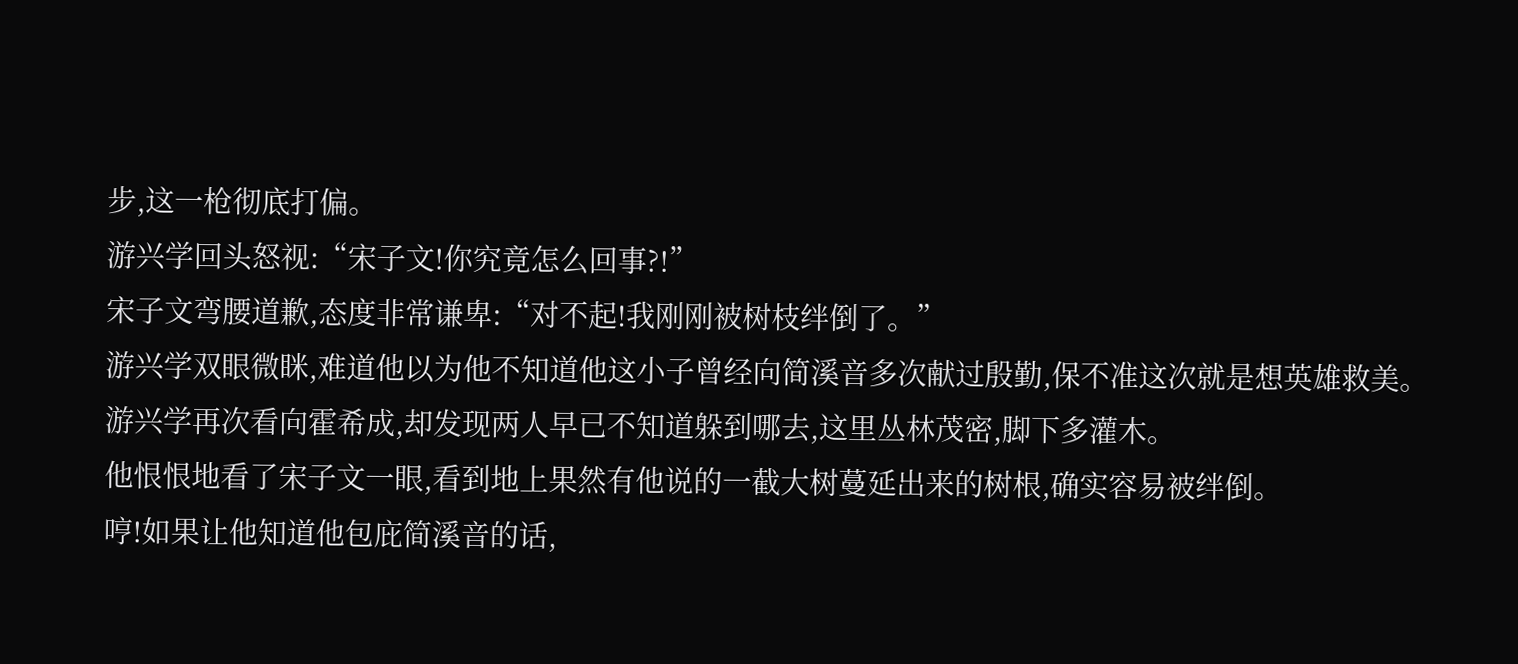步,这一枪彻底打偏。
游兴学回头怒视:“宋子文!你究竟怎么回事?!”
宋子文弯腰道歉,态度非常谦卑:“对不起!我刚刚被树枝绊倒了。”
游兴学双眼微眯,难道他以为他不知道他这小子曾经向简溪音多次献过殷勤,保不准这次就是想英雄救美。
游兴学再次看向霍希成,却发现两人早已不知道躲到哪去,这里丛林茂密,脚下多灌木。
他恨恨地看了宋子文一眼,看到地上果然有他说的一截大树蔓延出来的树根,确实容易被绊倒。
哼!如果让他知道他包庇简溪音的话,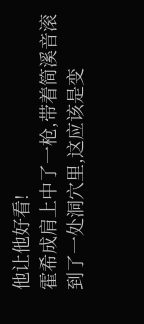他让他好看!
霍希成肩上中了一枪,带着简溪音滚到了一处洞穴里,这应该是变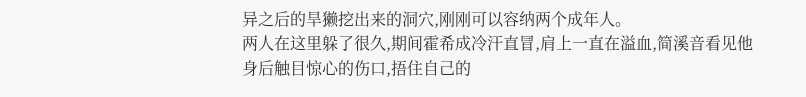异之后的旱獭挖出来的洞穴,刚刚可以容纳两个成年人。
两人在这里躲了很久,期间霍希成冷汗直冒,肩上一直在溢血,简溪音看见他身后触目惊心的伤口,捂住自己的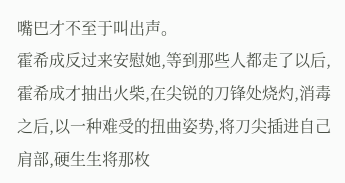嘴巴才不至于叫出声。
霍希成反过来安慰她,等到那些人都走了以后,霍希成才抽出火柴,在尖锐的刀锋处烧灼,消毒之后,以一种难受的扭曲姿势,将刀尖插进自己肩部,硬生生将那枚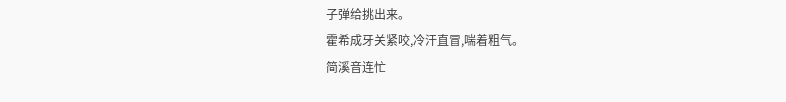子弹给挑出来。
霍希成牙关紧咬,冷汗直冒,喘着粗气。
简溪音连忙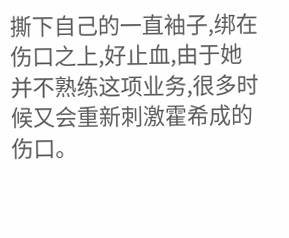撕下自己的一直袖子,绑在伤口之上,好止血,由于她并不熟练这项业务,很多时候又会重新刺激霍希成的伤口。